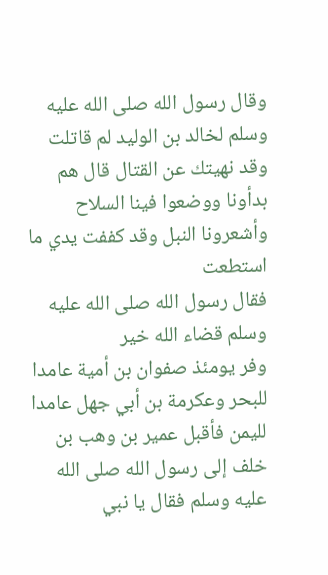وقال رسول الله صلى الله عليه وسلم لخالد بن الوليد لم قاتلت وقد نهيتك عن القتال قال هم بدأونا ووضعوا فينا السلاح وأشعرونا النبل وقد كففت يدي ما استطعت
فقال رسول الله صلى الله عليه وسلم قضاء الله خير
وفر يومئذ صفوان بن أمية عامدا للبحر وعكرمة بن أبي جهل عامدا لليمن فأقبل عمير بن وهب بن خلف إلى رسول الله صلى الله عليه وسلم فقال يا نبي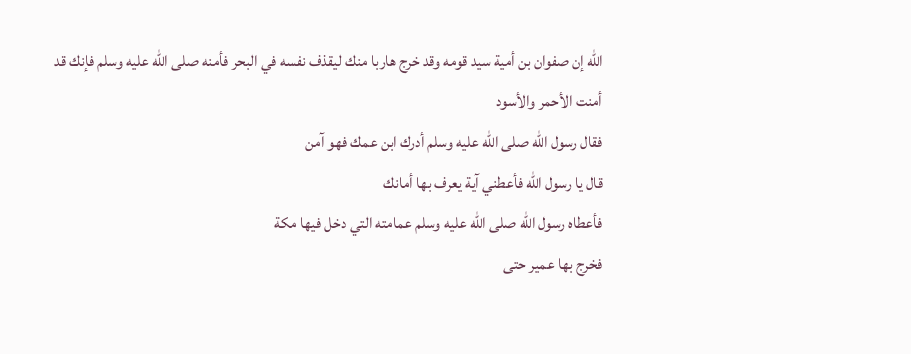الله إن صفوان بن أمية سيد قومه وقد خرج هاربا منك ليقذف نفسه في البحر فأمنه صلى الله عليه وسلم فإنك قد أمنت الأحمر والأسود
فقال رسول الله صلى الله عليه وسلم أدرك ابن عمك فهو آمن
قال يا رسول الله فأعطني آية يعرف بها أمانك
فأعطاه رسول الله صلى الله عليه وسلم عمامته التي دخل فيها مكة
فخرج بها عمير حتى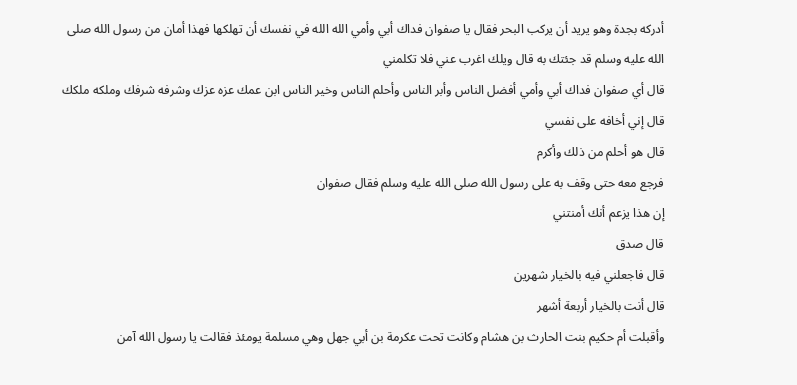أدركه بجدة وهو يريد أن يركب البحر فقال يا صفوان فداك أبي وأمي الله الله في نفسك أن تهلكها فهذا أمان من رسول الله صلى الله عليه وسلم قد جئتك به قال ويلك اغرب عني فلا تكلمني
قال أي صفوان فداك أبي وأمي أفضل الناس وأبر الناس وأحلم الناس وخير الناس ابن عمك عزه عزك وشرفه شرفك وملكه ملكك
قال إني أخافه على نفسي
قال هو أحلم من ذلك وأكرم
فرجع معه حتى وقف به على رسول الله صلى الله عليه وسلم فقال صفوان
إن هذا يزعم أنك أمنتني
قال صدق
قال فاجعلني فيه بالخيار شهرين
قال أنت بالخيار أربعة أشهر
وأقبلت أم حكيم بنت الحارث بن هشام وكانت تحت عكرمة بن أبي جهل وهي مسلمة يومئذ فقالت يا رسول الله آمن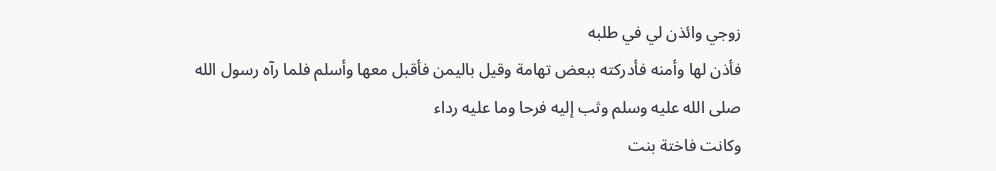زوجي وائذن لي في طلبه
فأذن لها وأمنه فأدركته ببعض تهامة وقيل باليمن فأقبل معها وأسلم فلما رآه رسول الله صلى الله عليه وسلم وثب إليه فرحا وما عليه رداء
وكانت فاختة بنت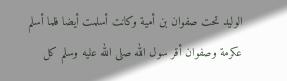الوليد تحت صفوان بن أمية وكانت أسلمت أيضا فلما أسلم عكرمة وصفوان أقر سول الله صلى الله عليه وسلم كل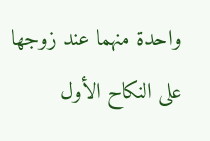واحدة منهما عند زوجها على النكاح الأول